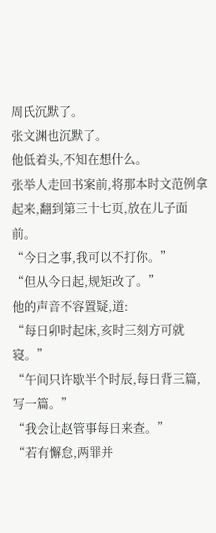周氏沉默了。
张文渊也沉默了。
他低着头,不知在想什么。
张举人走回书案前,将那本时文范例拿起来,翻到第三十七页,放在儿子面前。
“今日之事,我可以不打你。”
“但从今日起,规矩改了。”
他的声音不容置疑,道:
“每日卯时起床,亥时三刻方可就寝。”
“午间只许歇半个时辰,每日背三篇,写一篇。”
“我会让赵管事每日来查。”
“若有懈怠,两罪并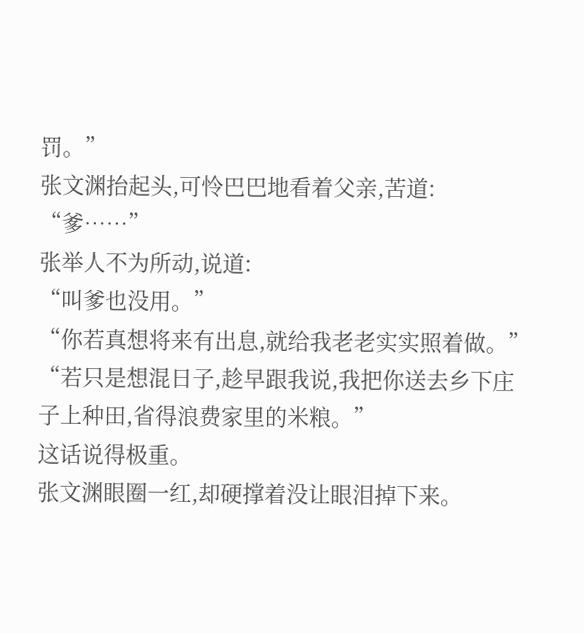罚。”
张文渊抬起头,可怜巴巴地看着父亲,苦道:
“爹……”
张举人不为所动,说道:
“叫爹也没用。”
“你若真想将来有出息,就给我老老实实照着做。”
“若只是想混日子,趁早跟我说,我把你送去乡下庄子上种田,省得浪费家里的米粮。”
这话说得极重。
张文渊眼圈一红,却硬撑着没让眼泪掉下来。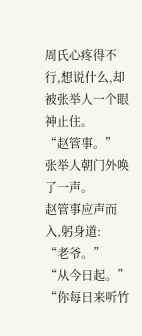周氏心疼得不行,想说什么,却被张举人一个眼神止住。
“赵管事。”
张举人朝门外唤了一声。
赵管事应声而入,躬身道:
“老爷。”
“从今日起。”
“你每日来听竹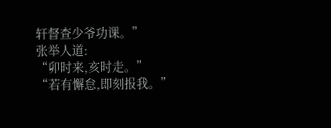轩督查少爷功课。”
张举人道:
“卯时来,亥时走。”
“若有懈怠,即刻报我。”